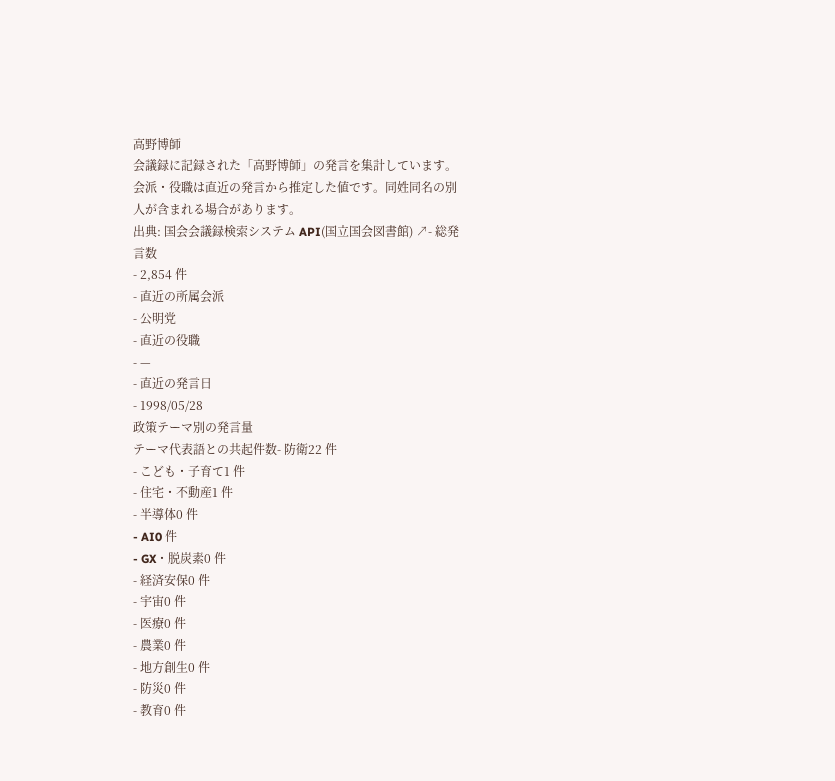高野博師
会議録に記録された「高野博師」の発言を集計しています。会派・役職は直近の発言から推定した値です。同姓同名の別人が含まれる場合があります。
出典: 国会会議録検索システム API(国立国会図書館) ↗- 総発言数
- 2,854 件
- 直近の所属会派
- 公明党
- 直近の役職
- —
- 直近の発言日
- 1998/05/28
政策テーマ別の発言量
テーマ代表語との共起件数- 防衛22 件
- こども・子育て1 件
- 住宅・不動産1 件
- 半導体0 件
- AI0 件
- GX・脱炭素0 件
- 経済安保0 件
- 宇宙0 件
- 医療0 件
- 農業0 件
- 地方創生0 件
- 防災0 件
- 教育0 件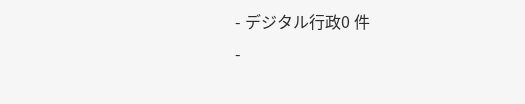- デジタル行政0 件
-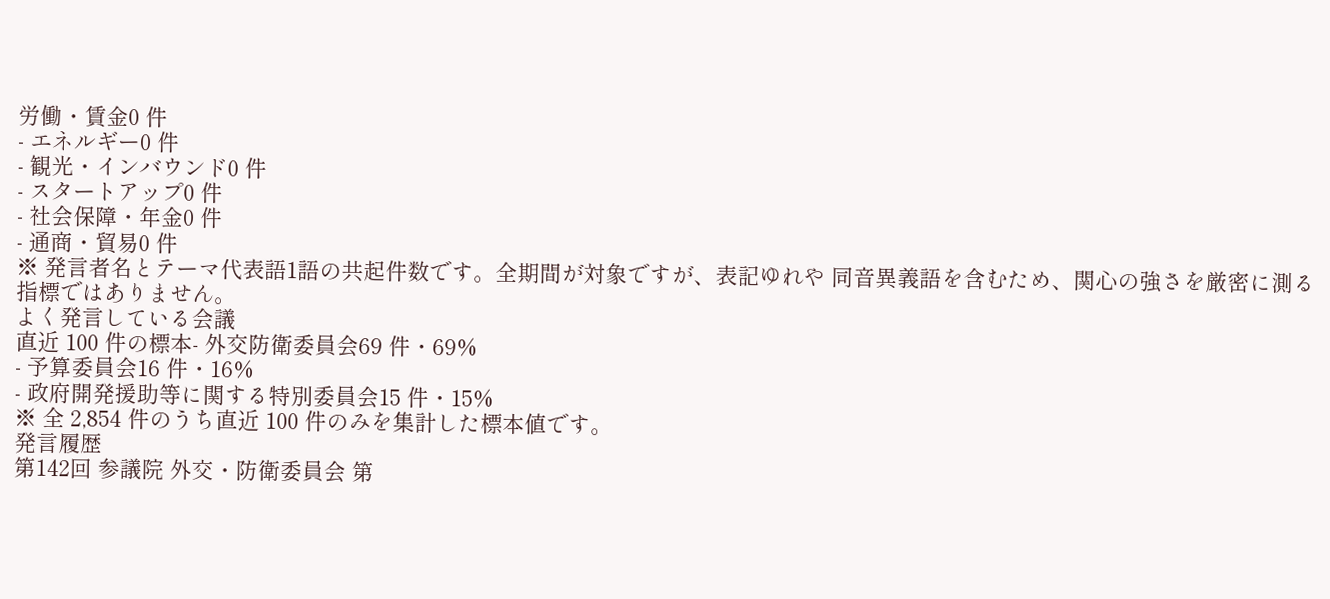労働・賃金0 件
- エネルギー0 件
- 観光・インバウンド0 件
- スタートアップ0 件
- 社会保障・年金0 件
- 通商・貿易0 件
※ 発言者名とテーマ代表語1語の共起件数です。全期間が対象ですが、表記ゆれや 同音異義語を含むため、関心の強さを厳密に測る指標ではありません。
よく発言している会議
直近 100 件の標本- 外交防衛委員会69 件・69%
- 予算委員会16 件・16%
- 政府開発援助等に関する特別委員会15 件・15%
※ 全 2,854 件のうち直近 100 件のみを集計した標本値です。
発言履歴
第142回 参議院 外交・防衛委員会 第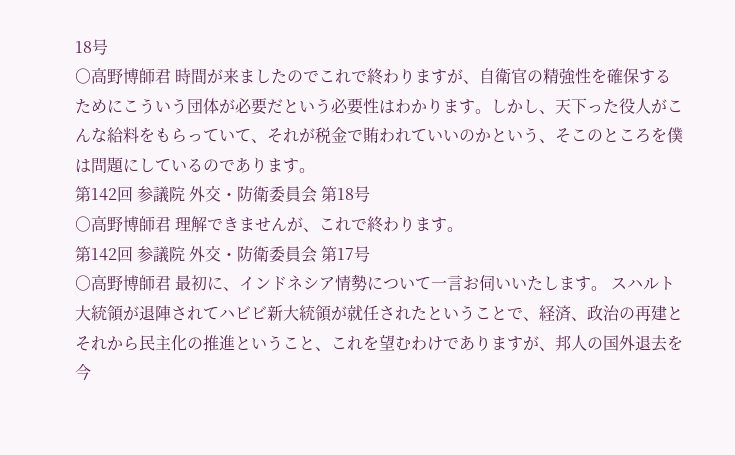18号
○高野博師君 時間が来ましたのでこれで終わりますが、自衛官の精強性を確保するためにこういう団体が必要だという必要性はわかります。しかし、天下った役人がこんな給料をもらっていて、それが税金で賄われていいのかという、そこのところを僕は問題にしているのであります。
第142回 参議院 外交・防衛委員会 第18号
○高野博師君 理解できませんが、これで終わります。
第142回 参議院 外交・防衛委員会 第17号
○高野博師君 最初に、インドネシア情勢について一言お伺いいたします。 スハルト大統領が退陣されてハビビ新大統領が就任されたということで、経済、政治の再建とそれから民主化の推進ということ、これを望むわけでありますが、邦人の国外退去を今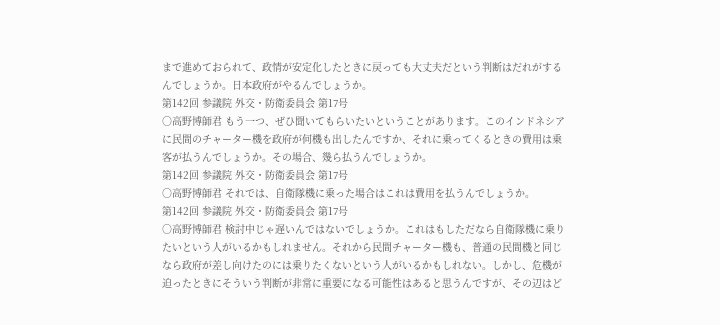まで進めておられて、政情が安定化したときに戻っても大丈夫だという判断はだれがするんでしょうか。日本政府がやるんでしょうか。
第142回 参議院 外交・防衛委員会 第17号
○高野博師君 もう一つ、ぜひ聞いてもらいたいということがあります。このインドネシアに民間のチャーター機を政府が何機も出したんですか、それに乗ってくるときの費用は乗客が払うんでしょうか。その場合、幾ら払うんでしょうか。
第142回 参議院 外交・防衛委員会 第17号
○高野博師君 それでは、自衛隊機に乗った場合はこれは費用を払うんでしょうか。
第142回 参議院 外交・防衛委員会 第17号
○高野博師君 検討中じゃ遅いんではないでしょうか。これはもしただなら自衛隊機に乗りたいという人がいるかもしれません。それから民間チャーター機も、普通の民間機と同じなら政府が差し向けたのには乗りたくないという人がいるかもしれない。しかし、危機が迫ったときにそういう判断が非常に重要になる可能性はあると思うんですが、その辺はど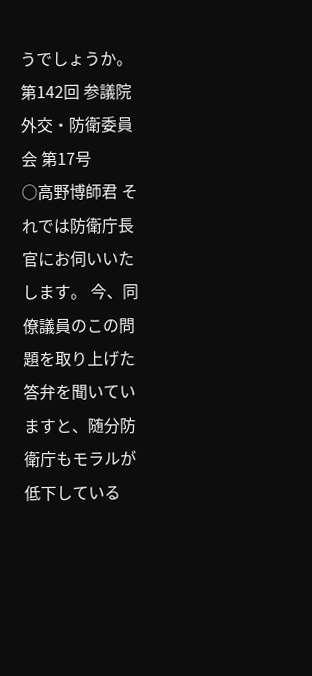うでしょうか。
第142回 参議院 外交・防衛委員会 第17号
○高野博師君 それでは防衛庁長官にお伺いいたします。 今、同僚議員のこの問題を取り上げた答弁を聞いていますと、随分防衛庁もモラルが低下している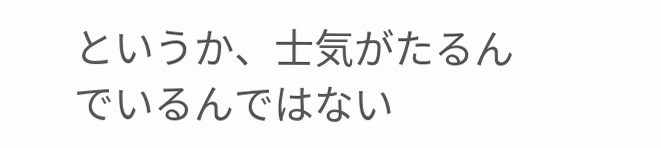というか、士気がたるんでいるんではない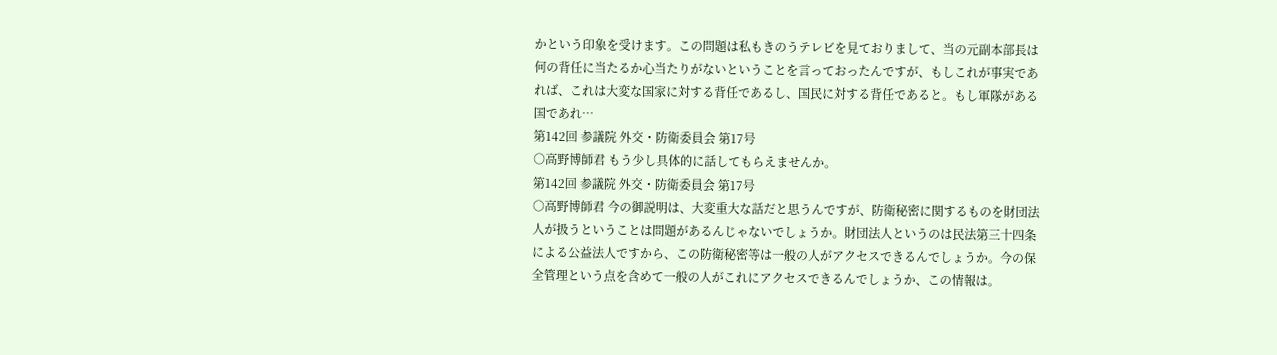かという印象を受けます。この問題は私もきのうテレビを見ておりまして、当の元副本部長は何の背任に当たるか心当たりがないということを言っておったんですが、もしこれが事実であれば、これは大変な国家に対する背任であるし、国民に対する背任であると。もし軍隊がある国であれ…
第142回 参議院 外交・防衛委員会 第17号
○高野博師君 もう少し具体的に話してもらえませんか。
第142回 参議院 外交・防衛委員会 第17号
○高野博師君 今の御説明は、大変重大な話だと思うんですが、防衛秘密に関するものを財団法人が扱うということは問題があるんじゃないでしょうか。財団法人というのは民法第三十四条による公益法人ですから、この防衛秘密等は一般の人がアクセスできるんでしょうか。今の保全管理という点を含めて一般の人がこれにアクセスできるんでしょうか、この情報は。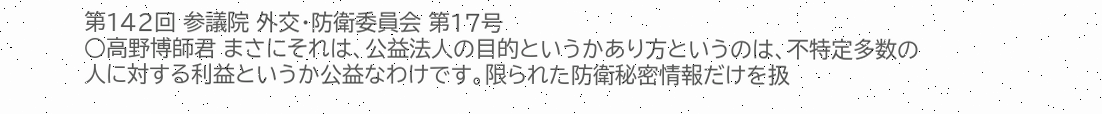第142回 参議院 外交・防衛委員会 第17号
○高野博師君 まさにそれは、公益法人の目的というかあり方というのは、不特定多数の人に対する利益というか公益なわけです。限られた防衛秘密情報だけを扱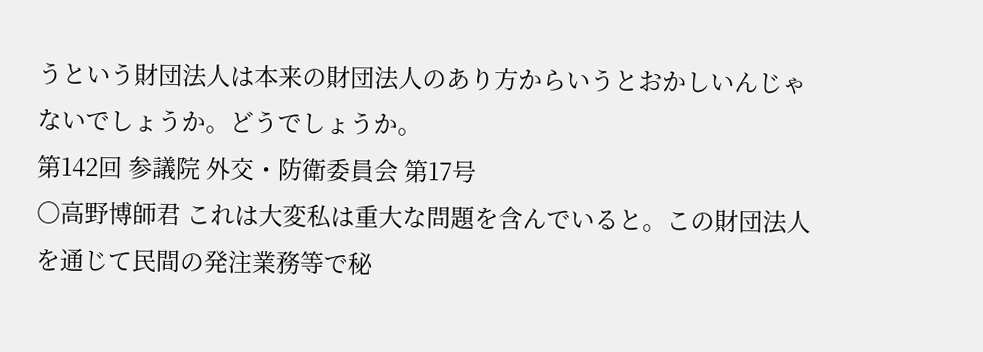うという財団法人は本来の財団法人のあり方からいうとおかしいんじゃないでしょうか。どうでしょうか。
第142回 参議院 外交・防衛委員会 第17号
○高野博師君 これは大変私は重大な問題を含んでいると。この財団法人を通じて民間の発注業務等で秘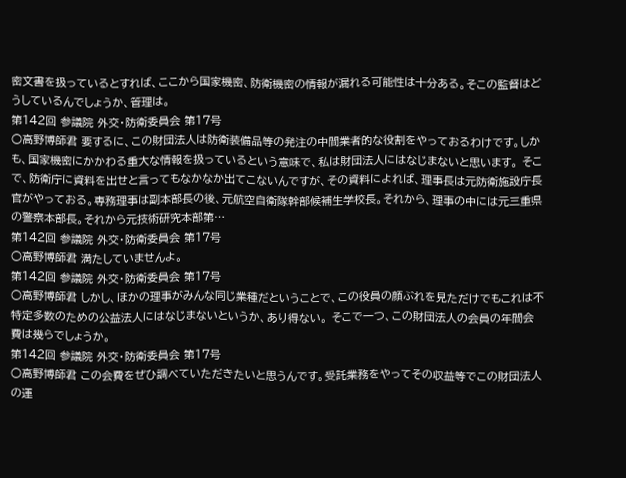密文書を扱っているとすれば、ここから国家機密、防衛機密の情報が漏れる可能性は十分ある。そこの監督はどうしているんでしょうか、管理は。
第142回 参議院 外交・防衛委員会 第17号
○高野博師君 要するに、この財団法人は防衛装備品等の発注の中間業者的な役割をやっておるわけです。しかも、国家機密にかかわる重大な情報を扱っているという意味で、私は財団法人にはなじまないと思います。 そこで、防衛庁に資料を出せと言ってもなかなか出てこないんですが、その資料によれば、理事長は元防衛施設庁長官がやっておる。専務理事は副本部長の後、元航空自衛隊幹部候補生学校長。それから、理事の中には元三重県の警察本部長。それから元技術研究本部第…
第142回 参議院 外交・防衛委員会 第17号
○高野博師君 満たしていませんよ。
第142回 参議院 外交・防衛委員会 第17号
○高野博師君 しかし、ほかの理事がみんな同じ業種だということで、この役員の顔ぶれを見ただけでもこれは不特定多数のための公益法人にはなじまないというか、あり得ない。 そこで一つ、この財団法人の会員の年間会費は幾らでしょうか。
第142回 参議院 外交・防衛委員会 第17号
○高野博師君 この会費をぜひ調べていただきたいと思うんです。受託業務をやってその収益等でこの財団法人の運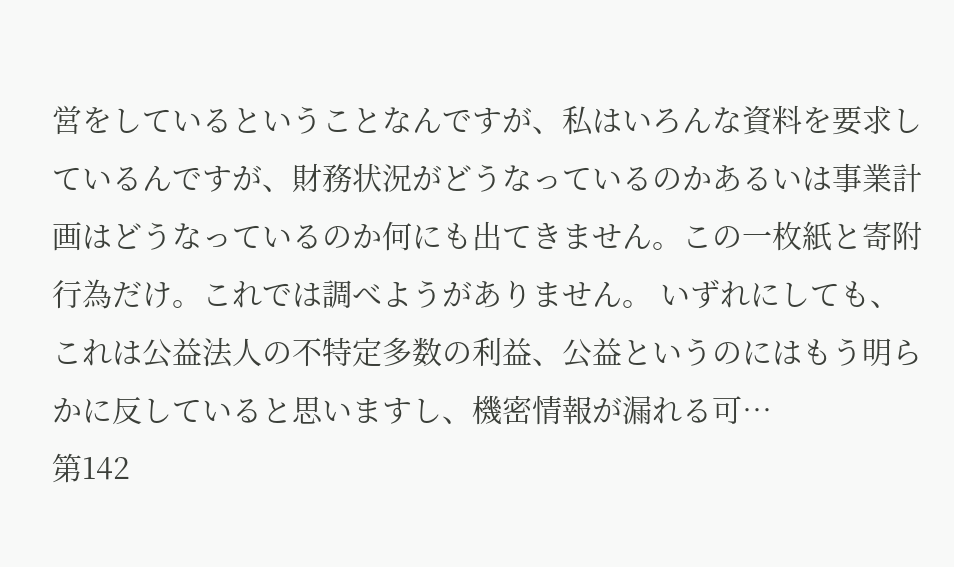営をしているということなんですが、私はいろんな資料を要求しているんですが、財務状況がどうなっているのかあるいは事業計画はどうなっているのか何にも出てきません。この一枚紙と寄附行為だけ。これでは調べようがありません。 いずれにしても、これは公益法人の不特定多数の利益、公益というのにはもう明らかに反していると思いますし、機密情報が漏れる可…
第142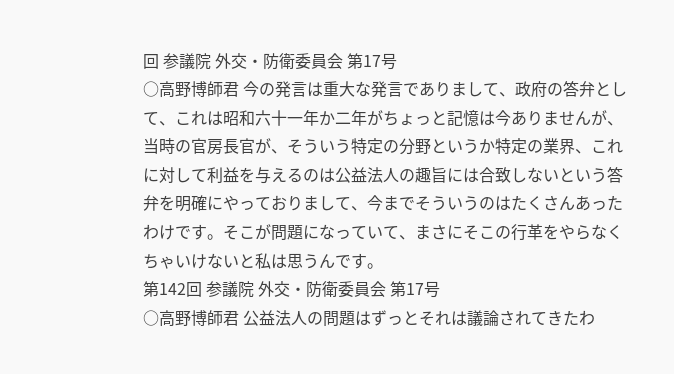回 参議院 外交・防衛委員会 第17号
○高野博師君 今の発言は重大な発言でありまして、政府の答弁として、これは昭和六十一年か二年がちょっと記憶は今ありませんが、当時の官房長官が、そういう特定の分野というか特定の業界、これに対して利益を与えるのは公益法人の趣旨には合致しないという答弁を明確にやっておりまして、今までそういうのはたくさんあったわけです。そこが問題になっていて、まさにそこの行革をやらなくちゃいけないと私は思うんです。
第142回 参議院 外交・防衛委員会 第17号
○高野博師君 公益法人の問題はずっとそれは議論されてきたわ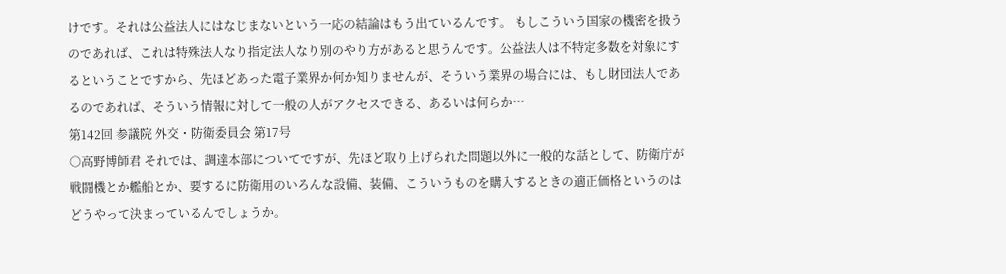けです。それは公益法人にはなじまないという一応の結論はもう出ているんです。 もしこういう国家の機密を扱うのであれば、これは特殊法人なり指定法人なり別のやり方があると思うんです。公益法人は不特定多数を対象にするということですから、先ほどあった電子業界か何か知りませんが、そういう業界の場合には、もし財団法人であるのであれば、そういう情報に対して一般の人がアクセスできる、あるいは何らか…
第142回 参議院 外交・防衛委員会 第17号
○高野博師君 それでは、調達本部についてですが、先ほど取り上げられた問題以外に一般的な話として、防衛庁が戦闘機とか艦船とか、要するに防衛用のいろんな設備、装備、こういうものを購入するときの適正価格というのはどうやって決まっているんでしょうか。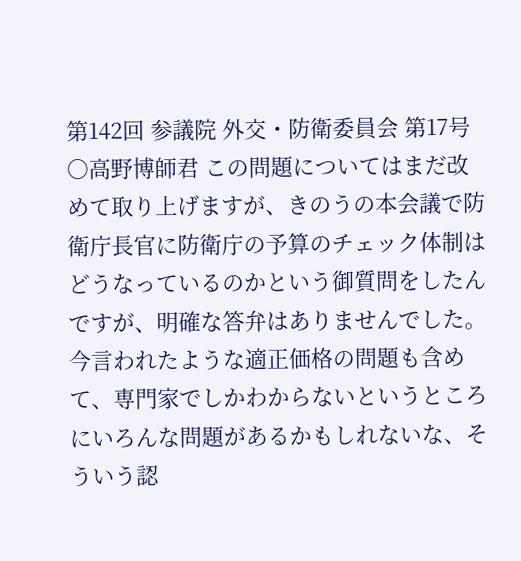第142回 参議院 外交・防衛委員会 第17号
○高野博師君 この問題についてはまだ改めて取り上げますが、きのうの本会議で防衛庁長官に防衛庁の予算のチェック体制はどうなっているのかという御質問をしたんですが、明確な答弁はありませんでした。今言われたような適正価格の問題も含めて、専門家でしかわからないというところにいろんな問題があるかもしれないな、そういう認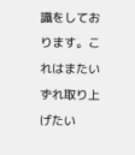識をしております。これはまたいずれ取り上げたい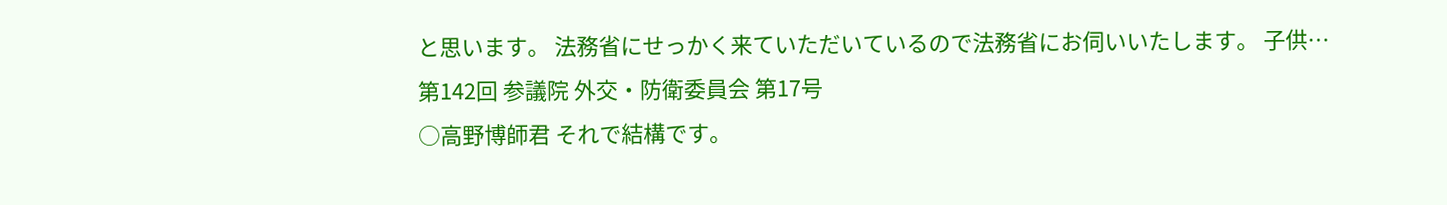と思います。 法務省にせっかく来ていただいているので法務省にお伺いいたします。 子供…
第142回 参議院 外交・防衛委員会 第17号
○高野博師君 それで結構です。